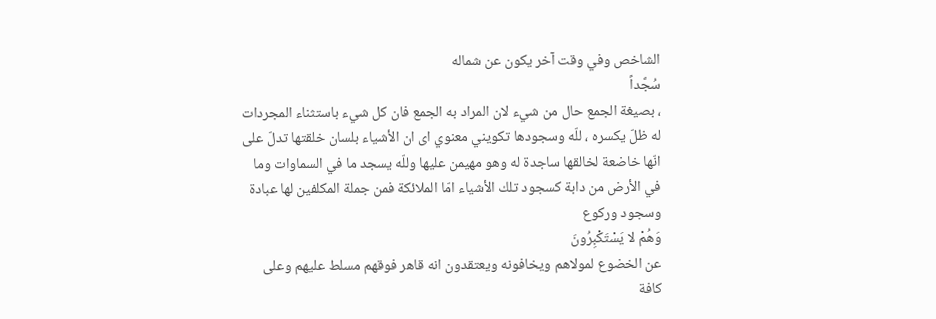الشاخص وفي وقت آخر يكون عن شماله
سُجَّداً
، بصيغة الجمع حال من شيء لان المراد به الجمع فان كل شيء باستثناء المجردات له ظلّ يكسره ، للّه وسجودها تكويني معنوي اى ان الأشياء بلسان خلقتها تدلّ على انّها خاضعة لخالقها ساجدة له وهو مهيمن عليها وللّه يسجد ما في السماوات وما في الأرض من دابة كسجود تلك الأشياء امّا الملائكة فمن جملة المكلفين لها عبادة وسجود وركوع
وَهُمْ لا يَسْتَكْبِرُونَ
عن الخضوع لمولاهم ويخافونه ويعتقدون انه قاهر فوقهم مسلط عليهم وعلى كافة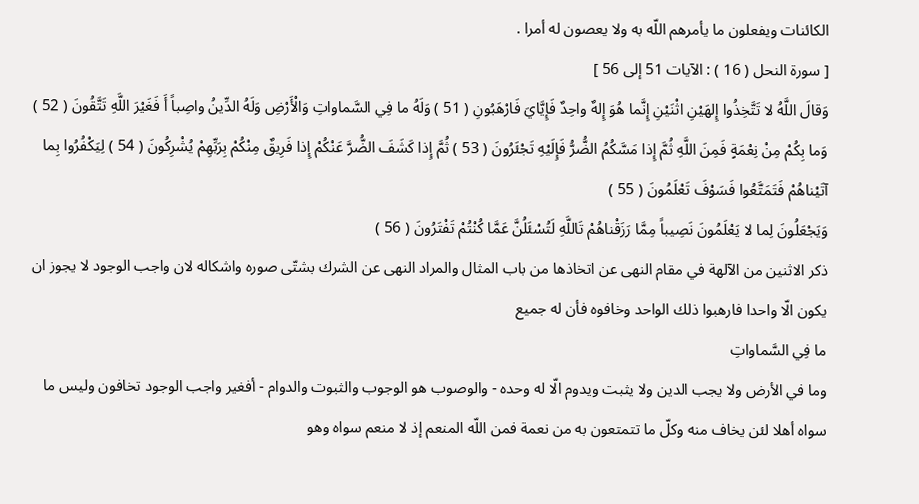الكائنات ويفعلون ما يأمرهم اللّه به ولا يعصون له أمرا .
[ سورة النحل ( 16 ) : الآيات 51 إلى 56 ]
وَقالَ اللَّهُ لا تَتَّخِذُوا إِلهَيْنِ اثْنَيْنِ إِنَّما هُوَ إِلهٌ واحِدٌ فَإِيَّايَ فَارْهَبُونِ ( 51 ) وَلَهُ ما فِي السَّماواتِ وَالْأَرْضِ وَلَهُ الدِّينُ واصِباً أَ فَغَيْرَ اللَّهِ تَتَّقُونَ ( 52 ) وَما بِكُمْ مِنْ نِعْمَةٍ فَمِنَ اللَّهِ ثُمَّ إِذا مَسَّكُمُ الضُّرُّ فَإِلَيْهِ تَجْئَرُونَ ( 53 ) ثُمَّ إِذا كَشَفَ الضُّرَّ عَنْكُمْ إِذا فَرِيقٌ مِنْكُمْ بِرَبِّهِمْ يُشْرِكُونَ ( 54 ) لِيَكْفُرُوا بِما آتَيْناهُمْ فَتَمَتَّعُوا فَسَوْفَ تَعْلَمُونَ ( 55 )
وَيَجْعَلُونَ لِما لا يَعْلَمُونَ نَصِيباً مِمَّا رَزَقْناهُمْ تَاللَّهِ لَتُسْئَلُنَّ عَمَّا كُنْتُمْ تَفْتَرُونَ ( 56 )
ذكر الاثنين من الآلهة في مقام النهى عن اتخاذها من باب المثال والمراد النهى عن الشرك بشتّى صوره واشكاله لان واجب الوجود لا يجوز ان يكون الّا واحدا فارهبوا ذلك الواحد وخافوه فأن له جميع
ما فِي السَّماواتِ
وما في الأرض ولا يجب الدين ولا يثبت ويدوم الّا له وحده - والوصوب هو الوجوب والثبوت والدوام - أفغير واجب الوجود تخافون وليس ما سواه أهلا لئن يخاف منه وكلّ ما تتمتعون به من نعمة فمن اللّه المنعم إذ لا منعم سواه وهو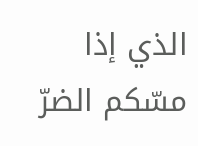الذي إذا مسّكم الضرّ